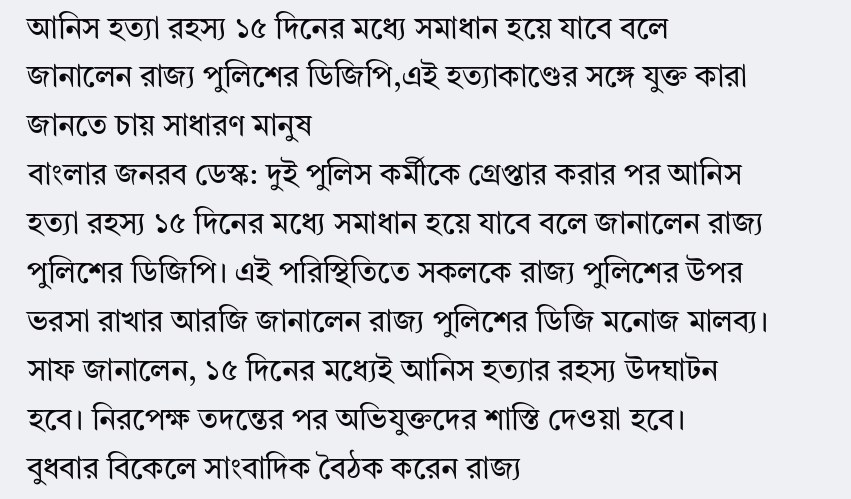আনিস হত্যা রহস্য ১৫ দিনের মধ্যে সমাধান হয়ে যাবে বলে জানালেন রাজ্য পুলিশের ডিজিপি,এই হত্যাকাণ্ডের সঙ্গে যুক্ত কারা জানতে চায় সাধারণ মানুষ
বাংলার জনরব ডেস্ক: দুই পুলিস কর্মীকে গ্রেপ্তার করার পর আনিস হত্যা রহস্য ১৫ দিনের মধ্যে সমাধান হয়ে যাবে বলে জানালেন রাজ্য পুলিশের ডিজিপি। এই পরিস্থিতিতে সকলকে রাজ্য পুলিশের উপর ভরসা রাখার আরজি জানালেন রাজ্য পুলিশের ডিজি মনোজ মালব্য। সাফ জানালেন, ১৫ দিনের মধ্যেই আনিস হত্যার রহস্য উদঘাটন হবে। নিরপেক্ষ তদন্তের পর অভিযুক্তদের শাস্তি দেওয়া হবে।
বুধবার বিকেলে সাংবাদিক বৈঠক করেন রাজ্য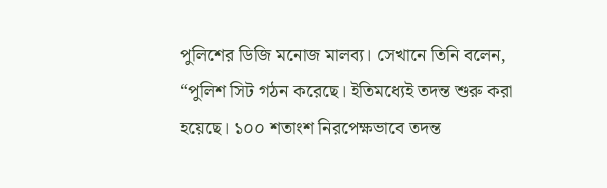পুলিশের ডিজি মনোজ মালব্য। সেখানে তিনি বলেন, “পুলিশ সিট গঠন করেছে। ইতিমধ্যেই তদন্ত শুরু করা হয়েছে। ১০০ শতাংশ নিরপেক্ষভাবে তদন্ত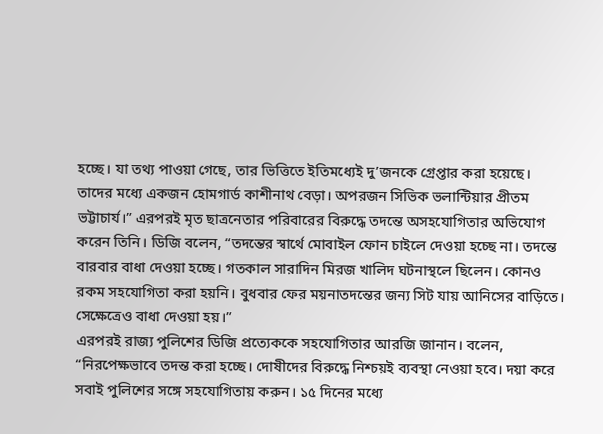হচ্ছে। যা তথ্য পাওয়া গেছে, তার ভিত্তিতে ইতিমধ্যেই দু’জনকে গ্রেপ্তার করা হয়েছে। তাদের মধ্যে একজন হোমগার্ড কাশীনাথ বেড়া। অপরজন সিভিক ভলান্টিয়ার প্রীতম ভট্টাচার্য।” এরপরই মৃত ছাত্রনেতার পরিবারের বিরুদ্ধে তদন্তে অসহযোগিতার অভিযোগ করেন তিনি। ডিজি বলেন, “তদন্তের স্বার্থে মোবাইল ফোন চাইলে দেওয়া হচ্ছে না। তদন্তে বারবার বাধা দেওয়া হচ্ছে। গতকাল সারাদিন মিরজ খালিদ ঘটনাস্থলে ছিলেন। কোনও রকম সহযোগিতা করা হয়নি। বুধবার ফের ময়নাতদন্তের জন্য সিট যায় আনিসের বাড়িতে। সেক্ষেত্রেও বাধা দেওয়া হয়।”
এরপরই রাজ্য পুলিশের ডিজি প্রত্যেককে সহযোগিতার আরজি জানান। বলেন, “নিরপেক্ষভাবে তদন্ত করা হচ্ছে। দোষীদের বিরুদ্ধে নিশ্চয়ই ব্যবস্থা নেওয়া হবে। দয়া করে সবাই পুলিশের সঙ্গে সহযোগিতায় করুন। ১৫ দিনের মধ্যে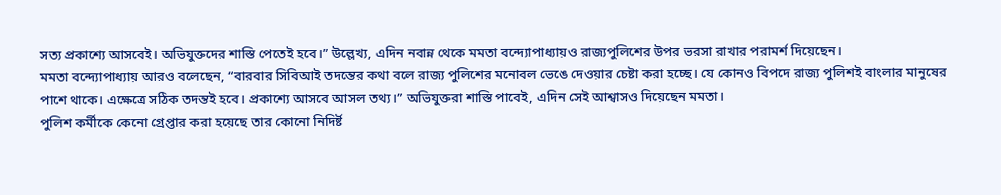সত্য প্রকাশ্যে আসবেই। অভিযুক্তদের শাস্তি পেতেই হবে।” উল্লেখ্য, এদিন নবান্ন থেকে মমতা বন্দ্যোপাধ্যায়ও রাজ্যপুলিশের উপর ভরসা রাখার পরামর্শ দিয়েছেন।
মমতা বন্দ্যোপাধ্যায় আরও বলেছেন, “বারবার সিবিআই তদন্তের কথা বলে রাজ্য পুলিশের মনোবল ভেঙে দেওয়ার চেষ্টা করা হচ্ছে। যে কোনও বিপদে রাজ্য পুলিশই বাংলার মানুষের পাশে থাকে। এক্ষেত্রে সঠিক তদন্তই হবে। প্রকাশ্যে আসবে আসল তথ্য।” অভিযুক্তরা শাস্তি পাবেই, এদিন সেই আশ্বাসও দিয়েছেন মমতা।
পুলিশ কর্মীকে কেনো গ্রেপ্তার করা হয়েছে তার কোনো নিদির্ষ্ট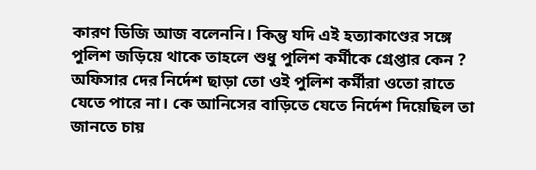কারণ ডিজি আজ বলেননি। কিন্তু যদি এই হত্যাকাণ্ডের সঙ্গে পুলিশ জড়িয়ে থাকে তাহলে শুধু পুলিশ কর্মীকে গ্রেপ্তার কেন ? অফিসার দের নির্দেশ ছাড়া তো ওই পুলিশ কর্মীরা ওতো রাতে যেতে পারে না। কে আনিসের বাড়িতে যেতে নির্দেশ দিয়েছিল তা জানতে চায়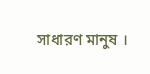সাধারণ মানুষ ।